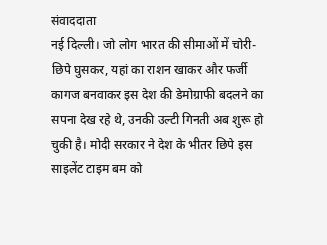संवाददाता
नई दिल्ली। जो लोग भारत की सीमाओं में चोरी-छिपे घुसकर, यहां का राशन खाकर और फर्जी कागज बनवाकर इस देश की डेमोग्राफी बदलने का सपना देख रहे थे, उनकी उल्टी गिनती अब शुरू हो चुकी है। मोदी सरकार ने देश के भीतर छिपे इस साइलेंट टाइम बम को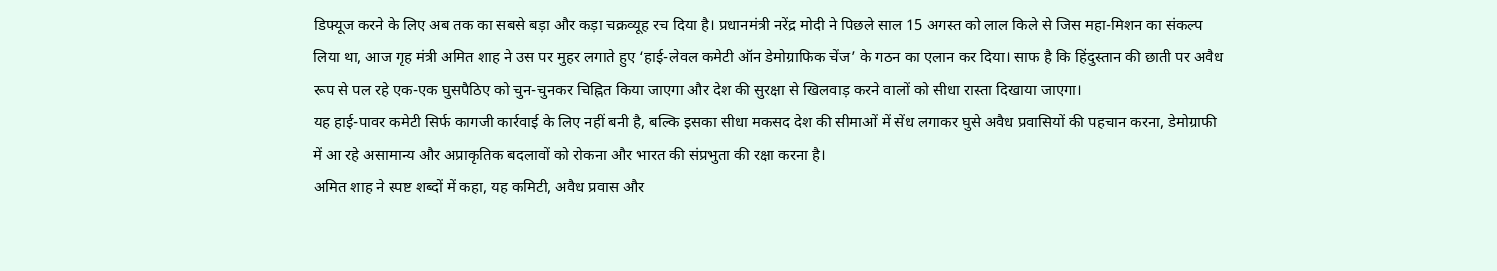डिफ्यूज करने के लिए अब तक का सबसे बड़ा और कड़ा चक्रव्यूह रच दिया है। प्रधानमंत्री नरेंद्र मोदी ने पिछले साल 15 अगस्त को लाल किले से जिस महा-मिशन का संकल्प लिया था, आज गृह मंत्री अमित शाह ने उस पर मुहर लगाते हुए ‘हाई-लेवल कमेटी ऑन डेमोग्राफिक चेंज’ के गठन का एलान कर दिया। साफ है कि हिंदुस्तान की छाती पर अवैध रूप से पल रहे एक-एक घुसपैठिए को चुन-चुनकर चिह्नित किया जाएगा और देश की सुरक्षा से खिलवाड़ करने वालों को सीधा रास्ता दिखाया जाएगा।
यह हाई-पावर कमेटी सिर्फ कागजी कार्रवाई के लिए नहीं बनी है, बल्कि इसका सीधा मकसद देश की सीमाओं में सेंध लगाकर घुसे अवैध प्रवासियों की पहचान करना, डेमोग्राफी में आ रहे असामान्य और अप्राकृतिक बदलावों को रोकना और भारत की संप्रभुता की रक्षा करना है।
अमित शाह ने स्पष्ट शब्दों में कहा, यह कमिटी, अवैध प्रवास और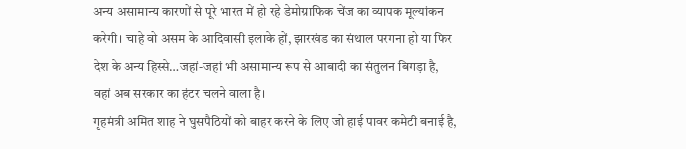अन्य असामान्य कारणों से पूरे भारत में हो रहे डेमोग्राफिक चेंज का व्यापक मूल्यांकन करेगी। चाहे वो असम के आदिवासी इलाके हों, झारखंड का संथाल परगना हो या फिर देश के अन्य हिस्से…जहां-जहां भी असामान्य रूप से आबादी का संतुलन बिगड़ा है, वहां अब सरकार का हंटर चलने वाला है।
गृहमंत्री अमित शाह ने घुसपैठियों को बाहर करने के लिए जो हाई पावर कमेटी बनाई है,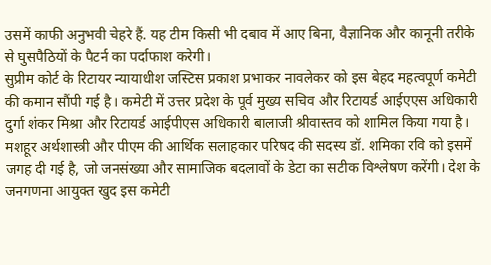उसमें काफी अनुभवी चेहरे हैं. यह टीम किसी भी दबाव में आए बिना, वैज्ञानिक और कानूनी तरीके से घुसपैठियों के पैटर्न का पर्दाफाश करेगी।
सुप्रीम कोर्ट के रिटायर न्यायाधीश जस्टिस प्रकाश प्रभाकर नावलेकर को इस बेहद महत्वपूर्ण कमेटी की कमान सौंपी गई है। कमेटी में उत्तर प्रदेश के पूर्व मुख्य सचिव और रिटायर्ड आईएएस अधिकारी दुर्गा शंकर मिश्रा और रिटायर्ड आईपीएस अधिकारी बालाजी श्रीवास्तव को शामिल किया गया है। मशहूर अर्थशास्त्री और पीएम की आर्थिक सलाहकार परिषद की सदस्य डॉ. शमिका रवि को इसमें जगह दी गई है, जो जनसंख्या और सामाजिक बदलावों के डेटा का सटीक विश्लेषण करेंगी। देश के जनगणना आयुक्त खुद इस कमेटी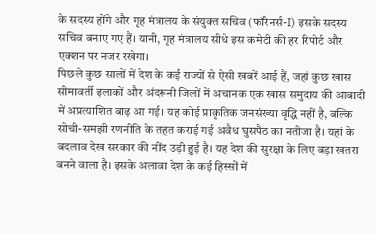के सदस्य होंगे और गृह मंत्रालय के संयुक्त सचिव (फॉरेनर्स-I) इसके सदस्य सचिव बनाए गए हैं। यानी, गृह मंत्रालय सीधे इस कमेटी की हर रिपोर्ट और एक्शन पर नजर रखेगा।
पिछले कुछ सालों में देश के कई राज्यों से ऐसी खबरें आई हैं, जहां कुछ खास सीमावर्ती इलाकों और अंदरूनी जिलों में अचानक एक खास समुदाय की आबादी में अप्रत्याशित बाढ़ आ गई। यह कोई प्राकृतिक जनसंख्या वृद्धि नहीं है, बल्कि सोची-समझी रणनीति के तहत कराई गई अवैध घुसपैठ का नतीजा है। यहां के बदलाव देख सरकार की नींद उड़ी हुई है। यह देश की सुरक्षा के लिए बड़ा खतरा बनने वाला है। इसके अलावा देश के कई हिस्सों में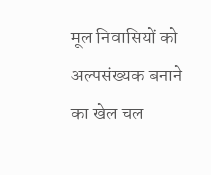मूल निवासियों को अल्पसंख्यक बनाने का खेल चल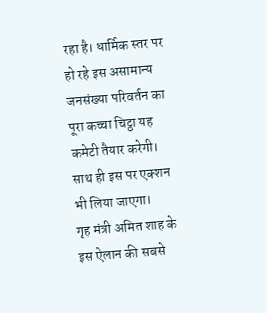रहा है। धार्मिक स्तर पर हो रहे इस असामान्य जनसंख्या परिवर्तन का पूरा कच्चा चिट्ठा यह कमेटी तैयार करेगी। साथ ही इस पर एक्शन भी लिया जाएगा।
गृह मंत्री अमित शाह के इस ऐलान की सबसे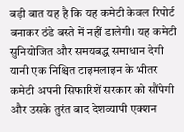बड़ी बात यह है कि यह कमेटी केवल रिपोर्ट बनाकर ठंडे बस्ते में नहीं डालेगी। यह कमेटी सुनियोजित और समयबद्ध समाधान देगी यानी एक निश्चित टाइमलाइन के भीतर कमेटी अपनी सिफारिशें सरकार को सौंपेगी और उसके तुरंत बाद देशव्यापी एक्शन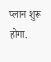प्लान शुरू होगा.